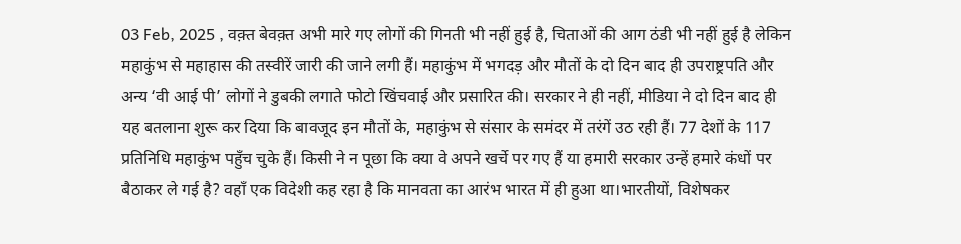03 Feb, 2025 , वक़्त बेवक़्त अभी मारे गए लोगों की गिनती भी नहीं हुई है, चिताओं की आग ठंडी भी नहीं हुई है लेकिन महाकुंभ से महाहास की तस्वीरें जारी की जाने लगी हैं। महाकुंभ में भगदड़ और मौतों के दो दिन बाद ही उपराष्ट्रपति और अन्य ‘वी आई पी’ लोगों ने डुबकी लगाते फोटो खिंचवाई और प्रसारित की। सरकार ने ही नहीं, मीडिया ने दो दिन बाद ही यह बतलाना शुरू कर दिया कि बावजूद इन मौतों के, महाकुंभ से संसार के समंदर में तरंगें उठ रही हैं। 77 देशों के 117 प्रतिनिधि महाकुंभ पहुँच चुके हैं। किसी ने न पूछा कि क्या वे अपने खर्चे पर गए हैं या हमारी सरकार उन्हें हमारे कंधों पर बैठाकर ले गई है? वहाँ एक विदेशी कह रहा है कि मानवता का आरंभ भारत में ही हुआ था।भारतीयों, विशेषकर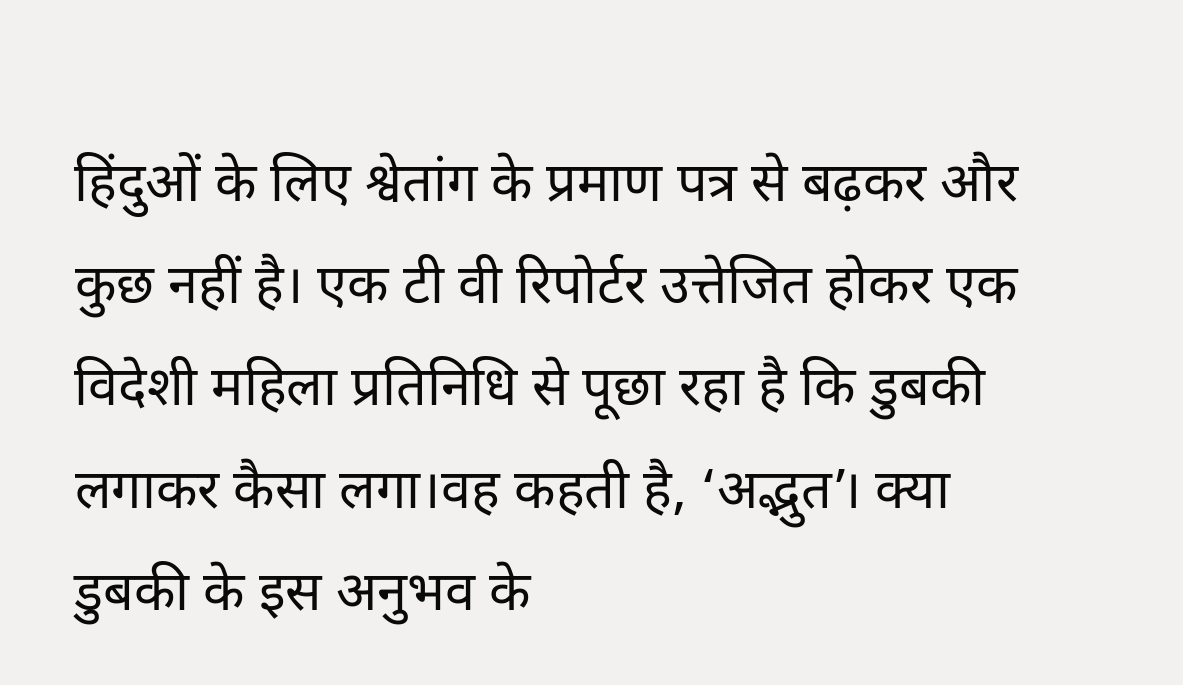हिंदुओं के लिए श्वेतांग के प्रमाण पत्र से बढ़कर और कुछ नहीं है। एक टी वी रिपोर्टर उत्तेजित होकर एक विदेशी महिला प्रतिनिधि से पूछा रहा है कि डुबकी लगाकर कैसा लगा।वह कहती है, ‘अद्भुत’। क्या डुबकी के इस अनुभव के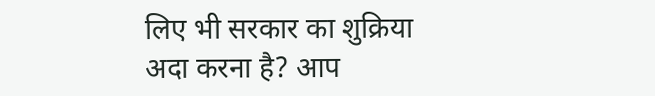लिए भी सरकार का शुक्रिया अदा करना है? आप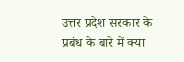उत्तर प्रदेश सरकार के प्रबंध के बारे में क्या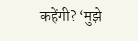कहेंगी? ‘मुझे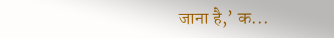जाना है,’ क...